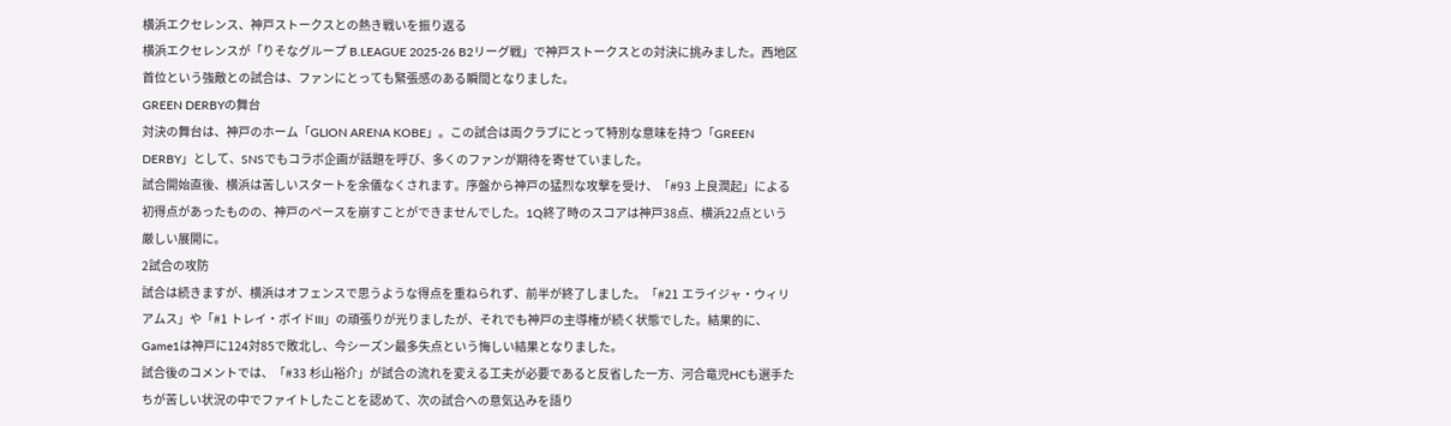横浜エクセレンス、神戸ストークスとの熱き戦いを振り返る
横浜エクセレンスが「りそなグループ B.LEAGUE 2025-26 B2リーグ戦」で神戸ストークスとの対決に挑みました。西地区首位という強敵との試合は、ファンにとっても緊張感のある瞬間となりました。
GREEN DERBYの舞台
対決の舞台は、神戸のホーム「GLION ARENA KOBE」。この試合は両クラブにとって特別な意味を持つ「GREEN DERBY」として、SNSでもコラボ企画が話題を呼び、多くのファンが期待を寄せていました。
試合開始直後、横浜は苦しいスタートを余儀なくされます。序盤から神戸の猛烈な攻撃を受け、「#93 上良潤起」による初得点があったものの、神戸のペースを崩すことができませんでした。1Q終了時のスコアは神戸38点、横浜22点という厳しい展開に。
2試合の攻防
試合は続きますが、横浜はオフェンスで思うような得点を重ねられず、前半が終了しました。「#21 エライジャ・ウィリアムス」や「#1 トレイ・ボイドIII」の頑張りが光りましたが、それでも神戸の主導権が続く状態でした。結果的に、Game1は神戸に124対85で敗北し、今シーズン最多失点という悔しい結果となりました。
試合後のコメントでは、「#33 杉山裕介」が試合の流れを変える工夫が必要であると反省した一方、河合竜児HCも選手たちが苦しい状況の中でファイトしたことを認めて、次の試合への意気込みを語り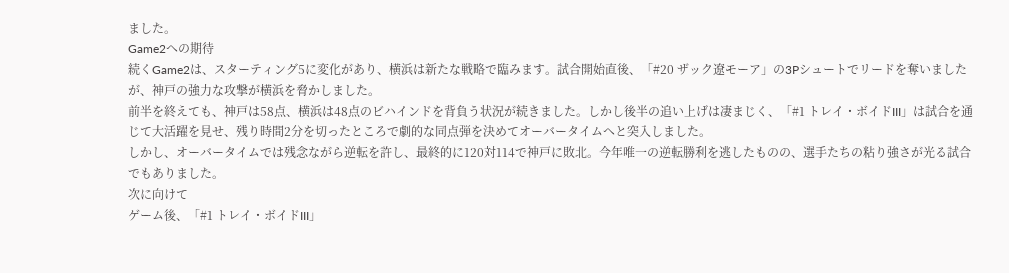ました。
Game2への期待
続くGame2は、スターティング5に変化があり、横浜は新たな戦略で臨みます。試合開始直後、「#20 ザック遼モーア」の3Pシュートでリードを奪いましたが、神戸の強力な攻撃が横浜を脅かしました。
前半を終えても、神戸は58点、横浜は48点のビハインドを背負う状況が続きました。しかし後半の追い上げは凄まじく、「#1 トレイ・ボイドIII」は試合を通じて大活躍を見せ、残り時間2分を切ったところで劇的な同点弾を決めてオーバータイムへと突入しました。
しかし、オーバータイムでは残念ながら逆転を許し、最終的に120対114で神戸に敗北。今年唯一の逆転勝利を逃したものの、選手たちの粘り強さが光る試合でもありました。
次に向けて
ゲーム後、「#1 トレイ・ボイドIII」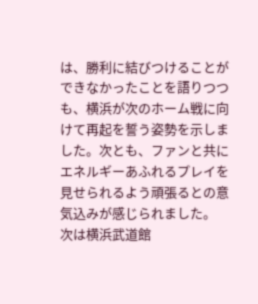は、勝利に結びつけることができなかったことを語りつつも、横浜が次のホーム戦に向けて再起を誓う姿勢を示しました。次とも、ファンと共にエネルギーあふれるプレイを見せられるよう頑張るとの意気込みが感じられました。
次は横浜武道館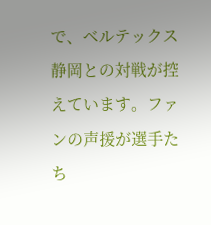で、ベルテックス静岡との対戦が控えています。ファンの声援が選手たち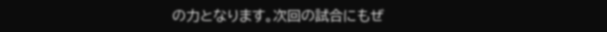の力となります。次回の試合にもぜ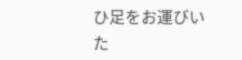ひ足をお運びいた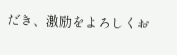だき、激励をよろしくお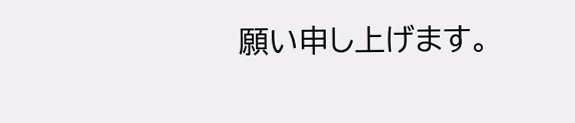願い申し上げます。